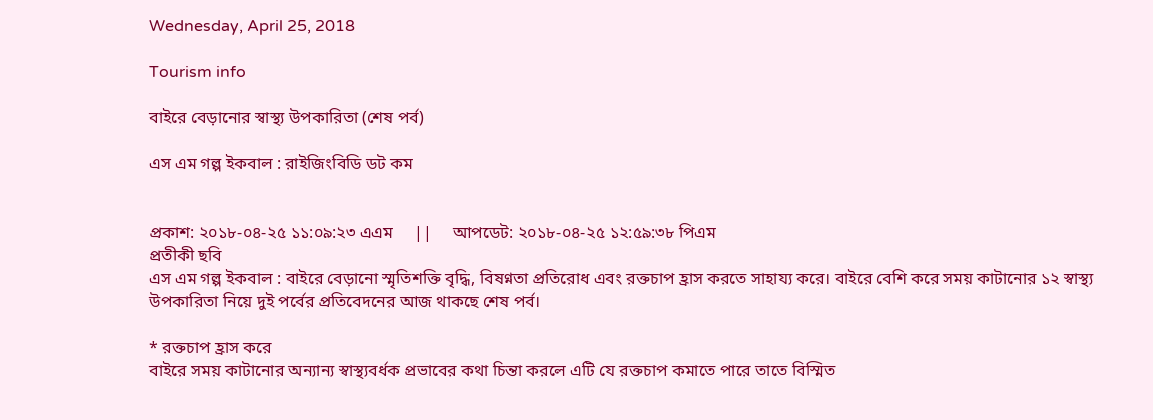Wednesday, April 25, 2018

Tourism info

বাইরে বেড়ানোর স্বাস্থ্য উপকারিতা (শেষ পর্ব)

এস এম গল্প ইকবাল : রাইজিংবিডি ডট কম


প্রকাশ: ২০১৮-০৪-২৫ ১১:০৯:২৩ এএম     ||     আপডেট: ২০১৮-০৪-২৫ ১২:৫৯:৩৮ পিএম
প্রতীকী ছবি
এস এম গল্প ইকবাল : বাইরে বেড়ানো স্মৃতিশক্তি বৃদ্ধি, বিষণ্নতা প্রতিরোধ এবং রক্তচাপ হ্রাস করতে সাহায্য করে। বাইরে বেশি করে সময় কাটানোর ১২ স্বাস্থ্য উপকারিতা নিয়ে দুই পর্বের প্রতিবেদনের আজ থাকছে শেষ পর্ব।

* রক্তচাপ হ্রাস করে
বাইরে সময় কাটানোর অন্যান্য স্বাস্থ্যবর্ধক প্রভাবের কথা চিন্তা করলে এটি যে রক্তচাপ কমাতে পারে তাতে বিস্মিত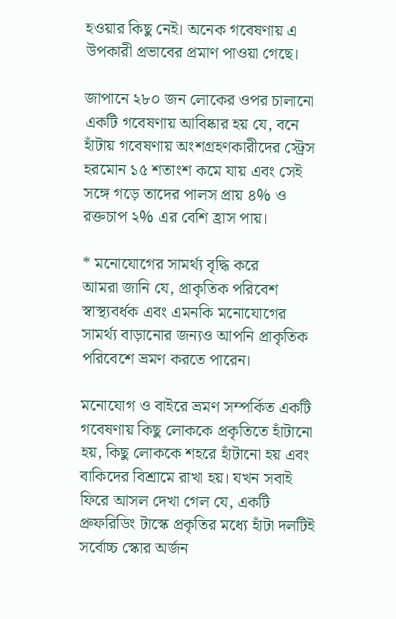হওয়ার কিছু নেই। অনেক গবেষণায় এ উপকারী প্রভাবের প্রমাণ পাওয়া গেছে।

জাপানে ২৮০ জন লোকের ওপর চালানো একটি গবেষণায় আবিষ্কার হয় যে, বনে হাঁটায় গবেষণায় অংশগ্রহণকারীদের স্ট্রেস হরমোন ১৫ শতাংশ কমে যায় এবং সেই সঙ্গে গড়ে তাদের পালস প্রায় ৪% ও রক্তচাপ ২% এর বেশি হ্রাস পায়।

* মনোযোগের সামর্থ্য বৃদ্ধি করে
আমরা জানি যে, প্রাকৃতিক পরিবেশ স্বাস্থ্যবর্ধক এবং এমনকি মনোযোগের সামর্থ্য বাড়ানোর জন্যও আপনি প্রাকৃতিক পরিবেশে ভ্রমণ করতে পারেন।

মনোযোগ ও বাইরে ভ্রমণ সম্পর্কিত একটি গবেষণায় কিছু লোককে প্রকৃতিতে হাঁটানো হয়, কিছু লোককে শহরে হাঁটানো হয় এবং বাকিদের বিশ্রামে রাখা হয়। যখন সবাই ফিরে আসল দেখা গেল যে, একটি প্রুফরিডিং টাস্কে প্রকৃতির মধ্যে হাঁটা দলটিই সর্বোচ্চ স্কোর অর্জন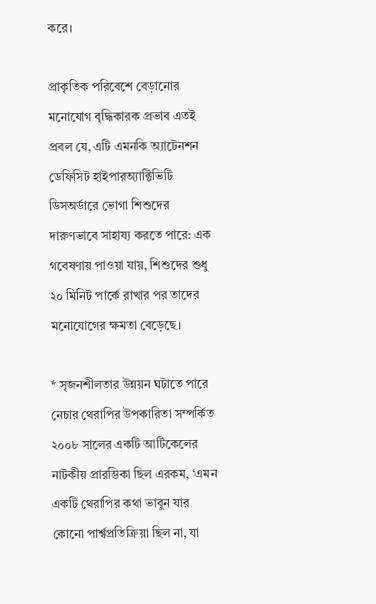করে।

প্রাকৃতিক পরিবেশে বেড়ানোর মনোযোগ বৃদ্ধিকারক প্রভাব এতই প্রবল যে, এটি এমনকি অ্যাটেনশন ডেফিসিট হাইপারঅ্যাক্টিভিটি ডিসঅর্ডারে ভোগা শিশুদের দারুণভাবে সাহায্য করতে পারে: এক গবেষণায় পাওয়া যায়, শিশুদের শুধু ২০ মিনিট পার্কে রাখার পর তাদের মনোযোগের ক্ষমতা বেড়েছে।

* সৃজনশীলতার উন্নয়ন ঘটাতে পারে
নেচার থেরাপির উপকারিতা সম্পর্কিত ২০০৮ সালের একটি আর্টিকেলের নাটকীয় প্রারম্ভিকা ছিল এরকম, ‘এমন একটি থেরাপির কথা ভাবুন যার কোনো পার্শ্বপ্রতিক্রিয়া ছিল না, যা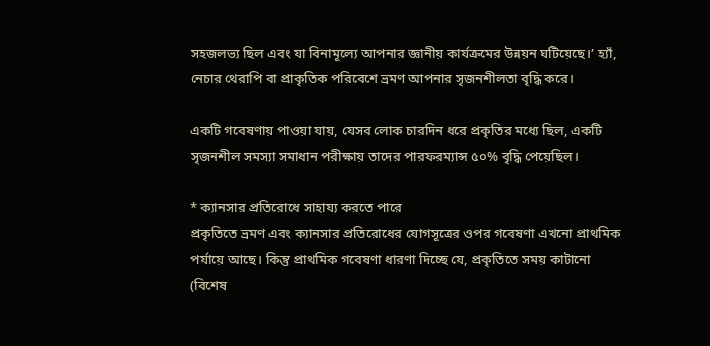সহজলভ্য ছিল এবং যা বিনামূল্যে আপনার জ্ঞানীয় কার্যক্রমের উন্নয়ন ঘটিয়েছে।’ হ্যাঁ, নেচার থেরাপি বা প্রাকৃতিক পরিবেশে ভ্রমণ আপনার সৃজনশীলতা বৃদ্ধি করে।

একটি গবেষণায় পাওয়া যায়, যেসব লোক চারদিন ধরে প্রকৃতির মধ্যে ছিল, একটি সৃজনশীল সমস্যা সমাধান পরীক্ষায় তাদের পারফরম্যান্স ৫০% বৃদ্ধি পেয়েছিল।

* ক্যানসার প্রতিরোধে সাহায্য করতে পারে
প্রকৃতিতে ভ্রমণ এবং ক্যানসার প্রতিরোধের যোগসূত্রের ওপর গবেষণা এখনো প্রাথমিক পর্যায়ে আছে। কিন্তু প্রাথমিক গবেষণা ধারণা দিচ্ছে যে, প্রকৃতিতে সময় কাটানো (বিশেষ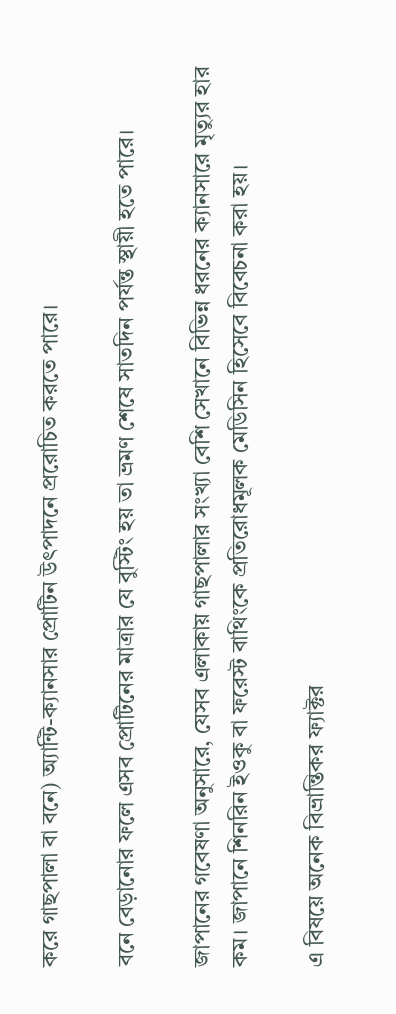করে গাছপালা বা বনে) অ্যান্টি-ক্যানসার প্রোটিন উৎপাদনে প্ররোচিত করতে পারে।

বনে বেড়ানোর ফলে এসব প্রোটিনের মাত্রার যে বুস্টিং হয় তা ভ্রমণ শেষে সাতদিন পর্যন্ত স্থায়ী হতে পারে।

জাপানের গবেষণা অনুসারে, যেসব এলাকায় গাছপালার সংখ্যা বেশি সেখানে বিভিন্ন ধরনের ক্যানসারে মৃত্যুর হার কম। জাপানে শিনরিন ইওকু বা ফরেস্ট বাথিংকে প্রতিরোধমূলক মেডিসিন হিসেবে বিবেচনা করা হয়।

এ বিষয়ে অনেক বিভ্রান্তিকর ফ্যাক্টর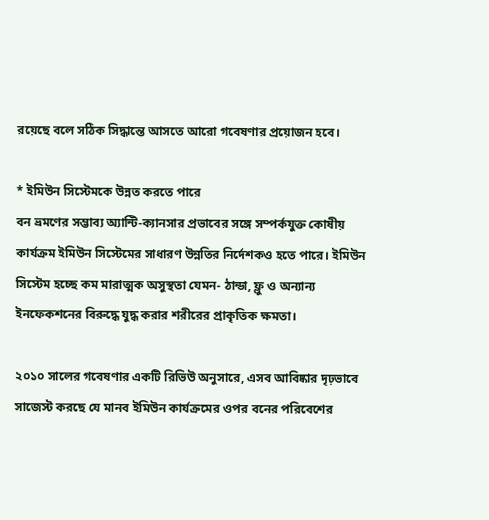রয়েছে বলে সঠিক সিদ্ধান্তে আসতে আরো গবেষণার প্রয়োজন হবে।

* ইমিউন সিস্টেমকে উন্নত করতে পারে
বন ভ্রমণের সম্ভাব্য অ্যান্টি-ক্যানসার প্রভাবের সঙ্গে সম্পর্কযুক্ত কোষীয় কার্যক্রম ইমিউন সিস্টেমের সাধারণ উন্নতির নির্দেশকও হতে পারে। ইমিউন সিস্টেম হচ্ছে কম মারাত্মক অসুস্থতা যেমন- ঠান্ডা, ফ্লু ও অন্যান্য ইনফেকশনের বিরুদ্ধে যুদ্ধ করার শরীরের প্রাকৃতিক ক্ষমতা।

২০১০ সালের গবেষণার একটি রিভিউ অনুসারে, এসব আবিষ্কার দৃঢ়ভাবে সাজেস্ট করছে যে মানব ইমিউন কার্যক্রমের ওপর বনের পরিবেশের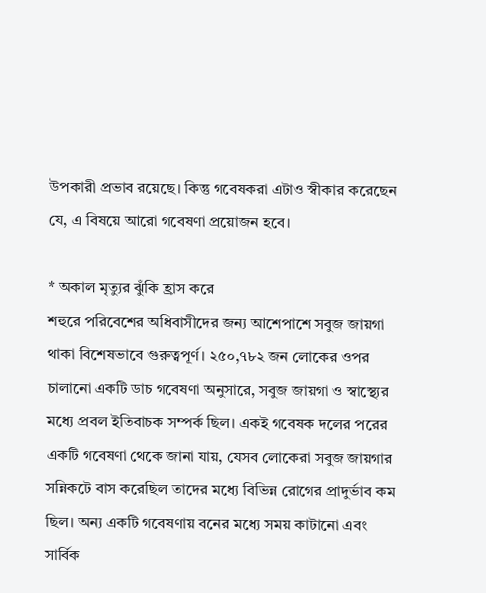উপকারী প্রভাব রয়েছে। কিন্তু গবেষকরা এটাও স্বীকার করেছেন যে, এ বিষয়ে আরো গবেষণা প্রয়োজন হবে।

* অকাল মৃত্যুর ঝুঁকি হ্রাস করে
শহুরে পরিবেশের অধিবাসীদের জন্য আশেপাশে সবুজ জায়গা থাকা বিশেষভাবে গুরুত্বপূর্ণ। ২৫০,৭৮২ জন লোকের ওপর চালানো একটি ডাচ গবেষণা অনুসারে, সবুজ জায়গা ও স্বাস্থ্যের মধ্যে প্রবল ইতিবাচক সম্পর্ক ছিল। একই গবেষক দলের পরের একটি গবেষণা থেকে জানা যায়, যেসব লোকেরা সবুজ জায়গার সন্নিকটে বাস করেছিল তাদের মধ্যে বিভিন্ন রোগের প্রাদুর্ভাব কম ছিল। অন্য একটি গবেষণায় বনের মধ্যে সময় কাটানো এবং সার্বিক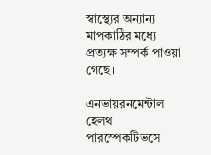স্বাস্থ্যের অন্যান্য মাপকাঠির মধ্যে প্রত্যক্ষ সম্পর্ক পাওয়া গেছে।

এনভায়রনমেন্টাল হেলথ পারস্পেকটিভসে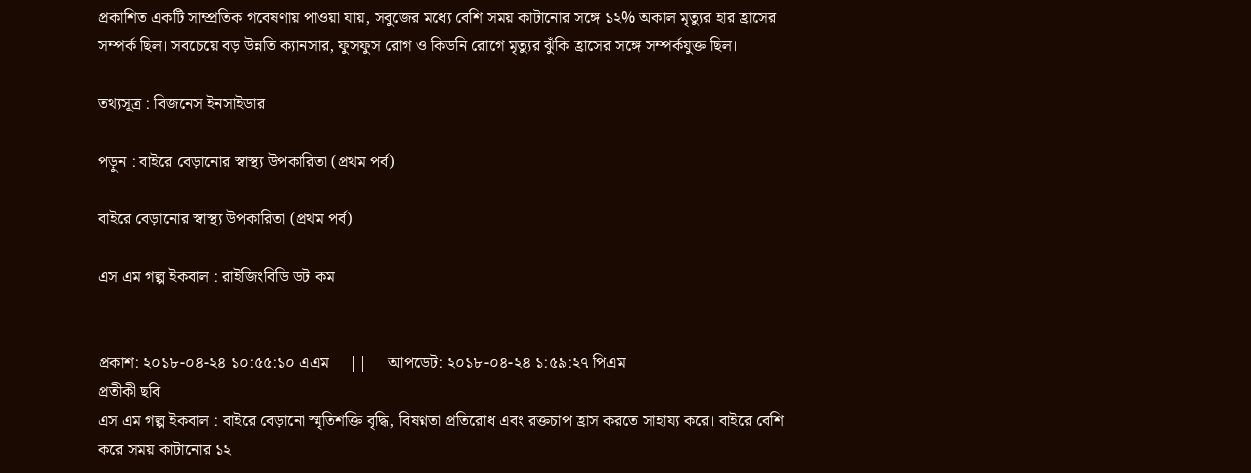প্রকাশিত একটি সাম্প্রতিক গবেষণায় পাওয়া যায়, সবুজের মধ্যে বেশি সময় কাটানোর সঙ্গে ১২% অকাল মৃত্যুর হার হ্রাসের সম্পর্ক ছিল। সবচেয়ে বড় উন্নতি ক্যানসার, ফুসফুস রোগ ও কিডনি রোগে মৃত্যুর ঝুঁকি হ্রাসের সঙ্গে সম্পর্কযুক্ত ছিল।

তথ্যসূত্র : বিজনেস ইনসাইডার

পড়ুন : বাইরে বেড়ানোর স্বাস্থ্য উপকারিতা (প্রথম পর্ব)

বাইরে বেড়ানোর স্বাস্থ্য উপকারিতা (প্রথম পর্ব)

এস এম গল্প ইকবাল : রাইজিংবিডি ডট কম


প্রকাশ: ২০১৮-০৪-২৪ ১০:৫৫:১০ এএম     ||     আপডেট: ২০১৮-০৪-২৪ ১:৫৯:২৭ পিএম
প্রতীকী ছবি
এস এম গল্প ইকবাল : বাইরে বেড়ানো স্মৃতিশক্তি বৃদ্ধি, বিষণ্নতা প্রতিরোধ এবং রক্তচাপ হ্রাস করতে সাহায্য করে। বাইরে বেশি করে সময় কাটানোর ১২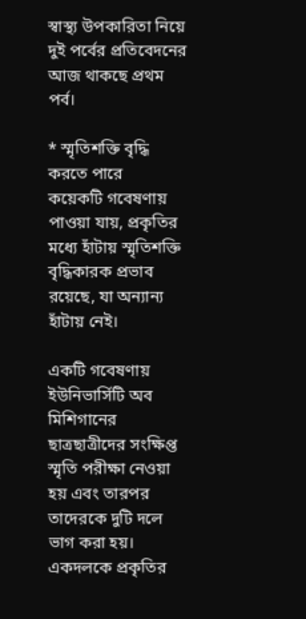স্বাস্থ্য উপকারিতা নিয়ে দুই পর্বের প্রতিবেদনের আজ থাকছে প্রথম পর্ব।

* স্মৃতিশক্তি বৃদ্ধি করতে পারে
কয়েকটি গবেষণায় পাওয়া যায়, প্রকৃতির মধ্যে হাঁটায় স্মৃতিশক্তি বৃদ্ধিকারক প্রভাব রয়েছে, যা অন্যান্য হাঁটায় নেই।

একটি গবেষণায় ইউনিভার্সিটি অব মিশিগানের ছাত্রছাত্রীদের সংক্ষিপ্ত স্মৃতি পরীক্ষা নেওয়া হয় এবং তারপর তাদেরকে দুটি দলে ভাগ করা হয়। একদলকে প্রকৃতির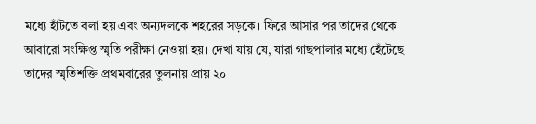মধ্যে হাঁটতে বলা হয় এবং অন্যদলকে শহরের সড়কে। ফিরে আসার পর তাদের থেকে আবারো সংক্ষিপ্ত স্মৃতি পরীক্ষা নেওয়া হয়। দেখা যায় যে, যারা গাছপালার মধ্যে হেঁটেছে তাদের স্মৃতিশক্তি প্রথমবারের তুলনায় প্রায় ২০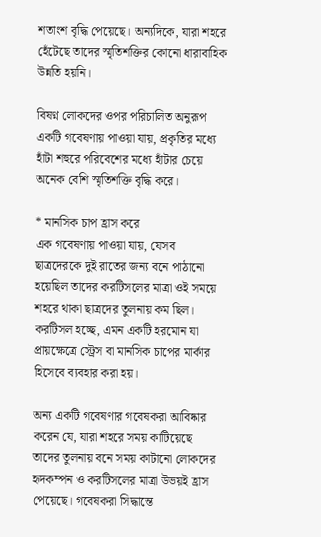শতাংশ বৃদ্ধি পেয়েছে। অন্যদিকে, যারা শহরে হেঁটেছে তাদের স্মৃতিশক্তির কোনো ধারাবাহিক উন্নতি হয়নি।

বিষণ্ন লোকদের ওপর পরিচালিত অনুরূপ একটি গবেষণায় পাওয়া যায়, প্রকৃতির মধ্যে হাঁটা শহুরে পরিবেশের মধ্যে হাঁটার চেয়ে অনেক বেশি স্মৃতিশক্তি বৃদ্ধি করে।

* মানসিক চাপ হ্রাস করে
এক গবেষণায় পাওয়া যায়, যেসব ছাত্রদেরকে দুই রাতের জন্য বনে পাঠানো হয়েছিল তাদের করটিসলের মাত্রা ওই সময়ে শহরে থাকা ছাত্রদের তুলনায় কম ছিল। করটিসল হচ্ছে, এমন একটি হরমোন যা প্রায়ক্ষেত্রে স্ট্রেস বা মানসিক চাপের মার্কার হিসেবে ব্যবহার করা হয়।

অন্য একটি গবেষণার গবেষকরা আবিষ্কার করেন যে, যারা শহরে সময় কাটিয়েছে তাদের তুলনায় বনে সময় কাটানো লোকদের হৃদকম্পন ও করটিসলের মাত্রা উভয়ই হ্রাস পেয়েছে। গবেষকরা সিদ্ধান্তে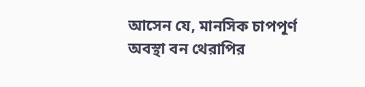আসেন যে, মানসিক চাপপূর্ণ অবস্থা বন থেরাপির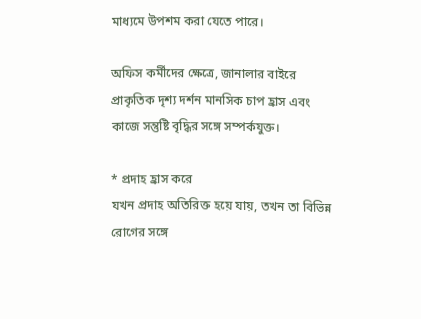মাধ্যমে উপশম করা যেতে পারে।

অফিস কর্মীদের ক্ষেত্রে, জানালার বাইরে প্রাকৃতিক দৃশ্য দর্শন মানসিক চাপ হ্রাস এবং কাজে সন্তুষ্টি বৃদ্ধির সঙ্গে সম্পর্কযুক্ত।

* প্রদাহ হ্রাস করে
যখন প্রদাহ অতিরিক্ত হয়ে যায়, তখন তা বিভিন্ন রোগের সঙ্গে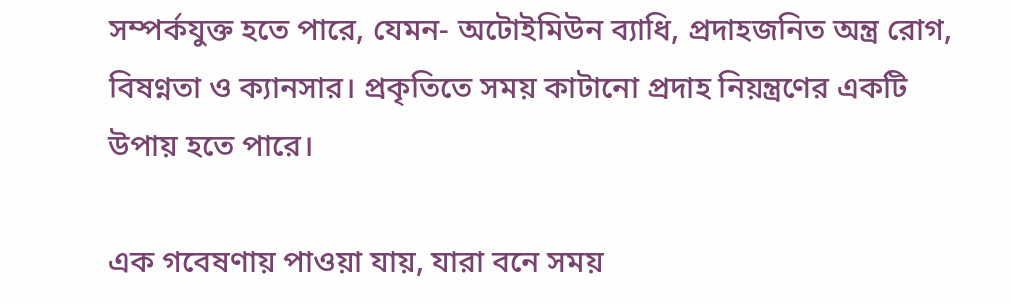সম্পর্কযুক্ত হতে পারে, যেমন- অটোইমিউন ব্যাধি, প্রদাহজনিত অন্ত্র রোগ, বিষণ্নতা ও ক্যানসার। প্রকৃতিতে সময় কাটানো প্রদাহ নিয়ন্ত্রণের একটি উপায় হতে পারে।

এক গবেষণায় পাওয়া যায়, যারা বনে সময়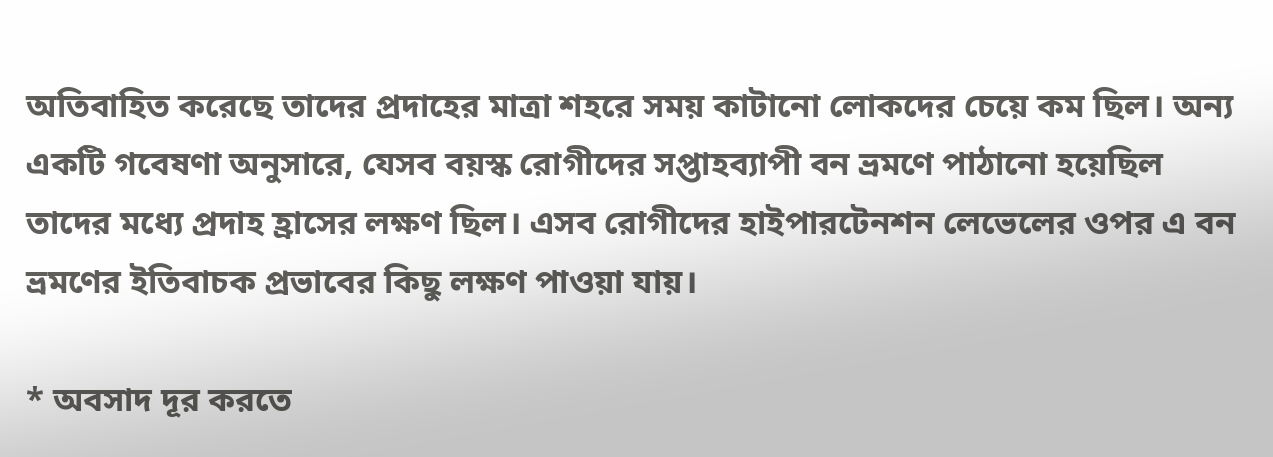অতিবাহিত করেছে তাদের প্রদাহের মাত্রা শহরে সময় কাটানো লোকদের চেয়ে কম ছিল। অন্য একটি গবেষণা অনুসারে, যেসব বয়স্ক রোগীদের সপ্তাহব্যাপী বন ভ্রমণে পাঠানো হয়েছিল তাদের মধ্যে প্রদাহ হ্রাসের লক্ষণ ছিল। এসব রোগীদের হাইপারটেনশন লেভেলের ওপর এ বন ভ্রমণের ইতিবাচক প্রভাবের কিছু লক্ষণ পাওয়া যায়।

* অবসাদ দূর করতে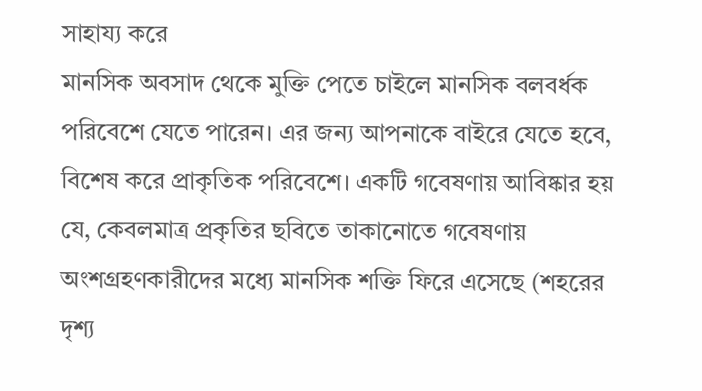সাহায্য করে
মানসিক অবসাদ থেকে মুক্তি পেতে চাইলে মানসিক বলবর্ধক পরিবেশে যেতে পারেন। এর জন্য আপনাকে বাইরে যেতে হবে, বিশেষ করে প্রাকৃতিক পরিবেশে। একটি গবেষণায় আবিষ্কার হয় যে, কেবলমাত্র প্রকৃতির ছবিতে তাকানোতে গবেষণায় অংশগ্রহণকারীদের মধ্যে মানসিক শক্তি ফিরে এসেছে (শহরের দৃশ্য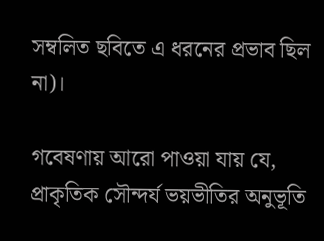সম্বলিত ছবিতে এ ধরনের প্রভাব ছিল না)।

গবেষণায় আরো পাওয়া যায় যে, প্রাকৃতিক সৌন্দর্য ভয়ভীতির অনুভূতি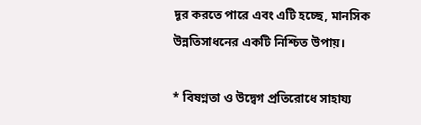দূর করতে পারে এবং এটি হচ্ছে, মানসিক উন্নতিসাধনের একটি নিশ্চিত উপায়।

* বিষণ্নতা ও উদ্বেগ প্রতিরোধে সাহায্য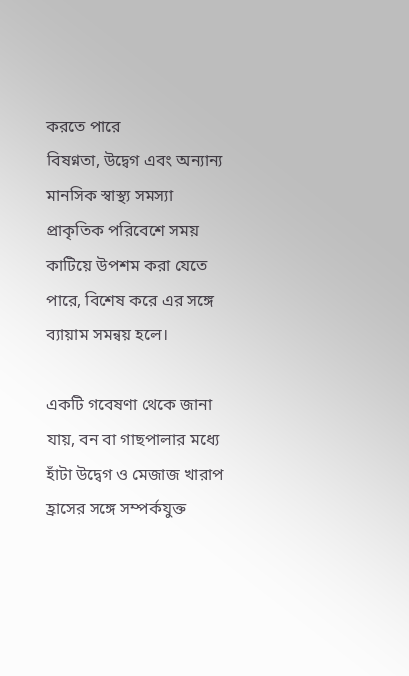করতে পারে
বিষণ্নতা, উদ্বেগ এবং অন্যান্য মানসিক স্বাস্থ্য সমস্যা প্রাকৃতিক পরিবেশে সময় কাটিয়ে উপশম করা যেতে পারে, বিশেষ করে এর সঙ্গে ব্যায়াম সমন্বয় হলে।

একটি গবেষণা থেকে জানা যায়, বন বা গাছপালার মধ্যে হাঁটা উদ্বেগ ও মেজাজ খারাপ হ্রাসের সঙ্গে সম্পর্কযুক্ত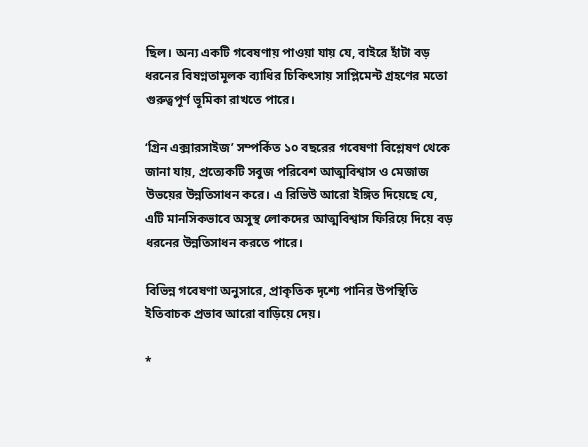ছিল। অন্য একটি গবেষণায় পাওয়া যায় যে, বাইরে হাঁটা বড় ধরনের বিষণ্নতামূলক ব্যাধির চিকিৎসায় সাপ্লিমেন্ট গ্রহণের মতো গুরুত্বপূর্ণ ভূমিকা রাখতে পারে।

‘গ্রিন এক্সারসাইজ’ সম্পর্কিত ১০ বছরের গবেষণা বিশ্লেষণ থেকে জানা যায়, প্রত্যেকটি সবুজ পরিবেশ আত্মবিশ্বাস ও মেজাজ উভয়ের উন্নতিসাধন করে। এ রিভিউ আরো ইঙ্গিত দিয়েছে যে, এটি মানসিকভাবে অসুস্থ লোকদের আত্মবিশ্বাস ফিরিয়ে দিয়ে বড় ধরনের উন্নতিসাধন করতে পারে।

বিভিন্ন গবেষণা অনুসারে, প্রাকৃতিক দৃশ্যে পানির উপস্থিতি ইতিবাচক প্রভাব আরো বাড়িয়ে দেয়।

*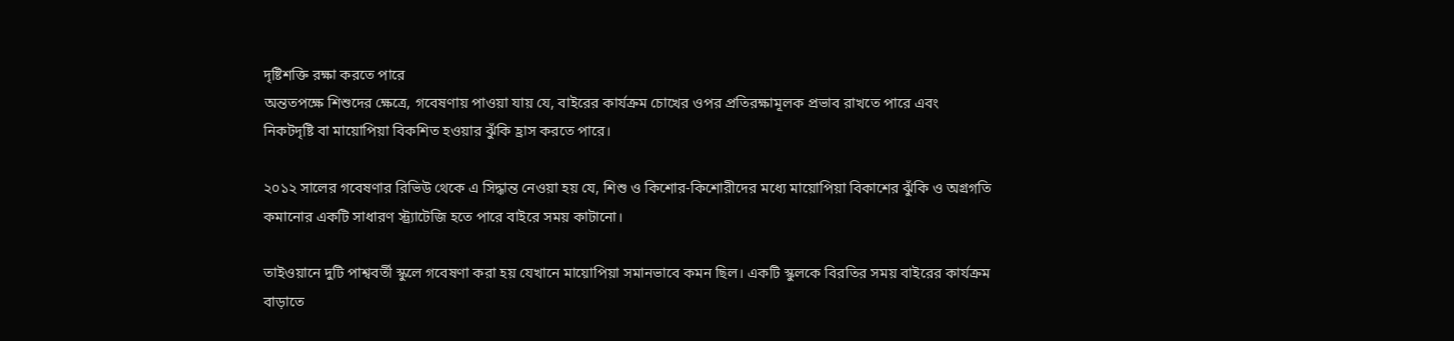দৃষ্টিশক্তি রক্ষা করতে পারে
অন্ততপক্ষে শিশুদের ক্ষেত্রে, গবেষণায় পাওয়া যায় যে, বাইরের কার্যক্রম চোখের ওপর প্রতিরক্ষামূলক প্রভাব রাখতে পারে এবং নিকটদৃষ্টি বা মায়োপিয়া বিকশিত হওয়ার ঝুঁকি হ্রাস করতে পারে।

২০১২ সালের গবেষণার রিভিউ থেকে এ সিদ্ধান্ত নেওয়া হয় যে, শিশু ও কিশোর-কিশোরীদের মধ্যে মায়োপিয়া বিকাশের ঝুঁকি ও অগ্রগতি কমানোর একটি সাধারণ স্ট্র্যাটেজি হতে পারে বাইরে সময় কাটানো।

তাইওয়ানে দুটি পাশ্ববর্তী স্কুলে গবেষণা করা হয় যেখানে মায়োপিয়া সমানভাবে কমন ছিল। একটি স্কুলকে বিরতির সময় বাইরের কার্যক্রম বাড়াতে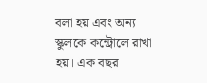বলা হয় এবং অন্য স্কুলকে কন্ট্রোলে রাখা হয়। এক বছর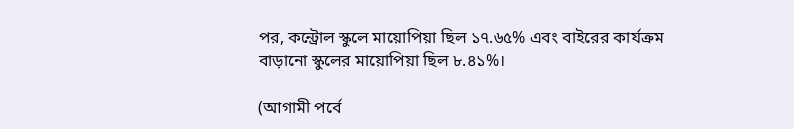পর, কন্ট্রোল স্কুলে মায়োপিয়া ছিল ১৭.৬৫% এবং বাইরের কার্যক্রম বাড়ানো স্কুলের মায়োপিয়া ছিল ৮.৪১%।

(আগামী পর্বে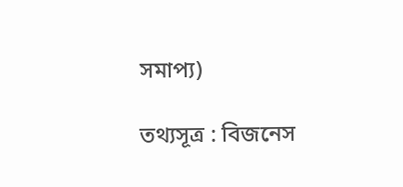সমাপ্য)

তথ্যসূত্র : বিজনেস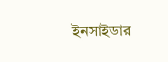ইনসাইডার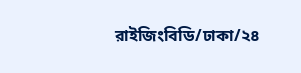রাইজিংবিডি/ঢাকা/২৪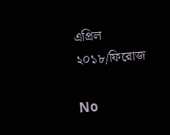এপ্রিল ২০১৮/ফিরোজ

No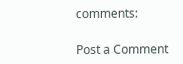comments:

Post a Comment